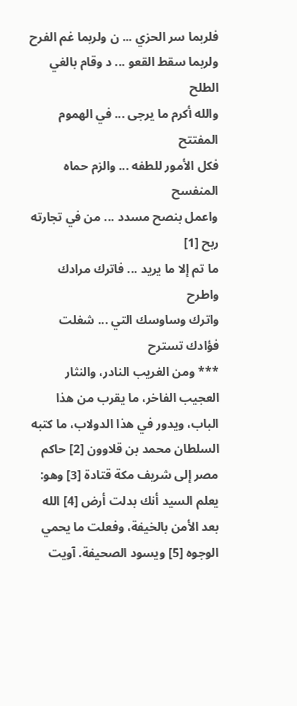فلربما سر الحزي ... ن ولربما غم الفرح
ولربما سقط القعو ... د وقام بالغي الطلح
والله أكرم ما يرجى ... في الهموم المفتتح
فكل الأمور للطفه ... والزم حماه المنفسح
واعمل بنصح مسدد ... من في تجارته ربح [1]
ما تم إلا ما يريد ... فاترك مرادك واطرح
واترك وساوسك التي ... شغلت فؤادك تسترح
*** ومن الغريب النادر، والنثار العجيب الفاخر، ما يقرب من هذا الباب، ويدور في هذا الدولاب، ما كتبه السلطان محمد بن قلاوون [2] حاكم مصر إلى شريف مكة قتادة [3] وهو:
يعلم السيد أنك بدلت أرض [4] الله بعد الأمن بالخيفة، وفعلت ما يحمي الوجوه [5] ويسود الصحيفة. آويت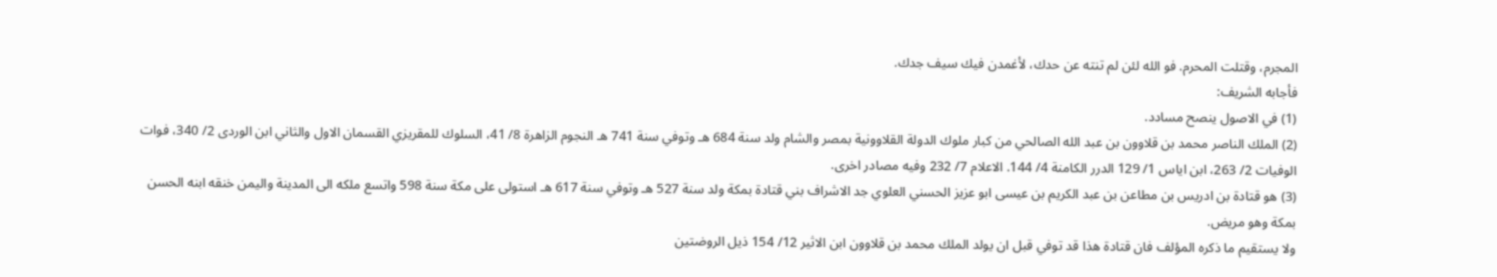المجرم، وقتلت المحرم. فو الله لئن لم تنته عن حدك، لأغمدن فيك سيف جدك.
فأجابه الشريف:
(1) في الاصول ينصح مسادد.
(2) الملك الناصر محمد بن قلاوون بن عبد الله الصالحي من كبار ملوك الدولة القلاوونية بمصر والشام ولد سنة 684 هـ وتوفي سنة 741 هـ النجوم الزاهرة 8/ 41، السلوك للمقريزي القسمان الاول والثاني ابن الوردى 2/ 340، فوات الوفيات 2/ 263، ابن اياس 1/ 129 الدرر الكامنة 4/ 144. الاعلام 7/ 232 وفيه مصادر اخرى.
(3) هو قتادة بن ادريس بن مطاعن بن عبد الكريم بن عيسى ابو عزيز الحسني العلوي جد الاشراف بني قتادة بمكة ولد سنة 527 هـ وتوفي سنة 617 هـ استولى على مكة سنة 598 واتسع ملكه الى المدينة واليمن خنقه ابنه الحسن بمكة وهو مريض.
ولا يستقيم ما ذكره المؤلف فان قتادة هذا قد توفي قبل ان يولد الملك محمد بن قلاوون ابن الاثير 12/ 154 ذيل الروضتين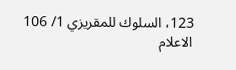123، السلوك للمقريزي 1/ 106 الاعلام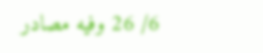6/ 26 وفيه مصادر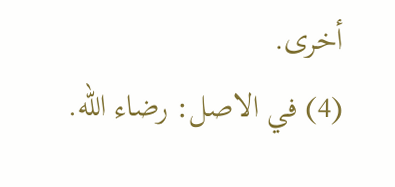أخرى.
(4) في الاصل: رضاء الله.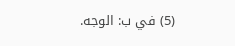(5) في ب: الوجه.